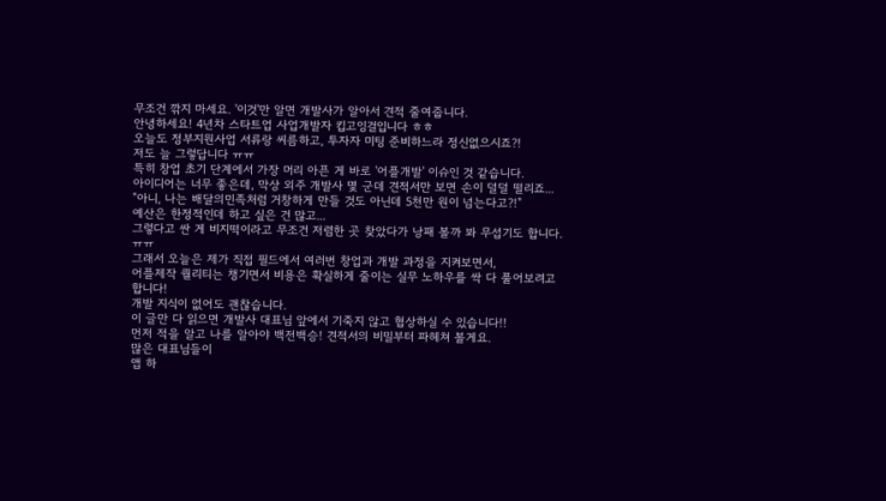무조건 깎지 마세요. '이것'만 알면 개발사가 알아서 견적 줄여줍니다.
안녕하세요! 4년차 스타트업 사업개발자 킵고잉걸입니다 ㅎㅎ
오늘도 정부지원사업 서류랑 씨름하고, 투자자 미팅 준비하느라 정신없으시죠?!
저도 늘 그렇답니다 ㅠㅠ
특히 창업 초기 단계에서 가장 머리 아픈 게 바로 '어플개발' 이슈인 것 같습니다.
아이디어는 너무 좋은데, 막상 외주 개발사 몇 군데 견적서만 보면 손이 덜덜 떨리죠...
"아니, 나는 배달의민족처럼 거창하게 만들 것도 아닌데 5천만 원이 넘는다고?!"
예산은 한정적인데 하고 싶은 건 많고...
그렇다고 싼 게 비지떡이라고 무조건 저렴한 곳 찾았다가 낭패 볼까 봐 무섭기도 합니다. ㅠㅠ
그래서 오늘은 제가 직접 필드에서 여러번 창업과 개발 과정을 지켜보면서,
어플제작 퀄리티는 챙기면서 비용은 확실하게 줄이는 실무 노하우를 싹 다 풀어보려고 합니다!
개발 지식이 없어도 괜찮습니다.
이 글만 다 읽으면 개발사 대표님 앞에서 기죽지 않고 협상하실 수 있습니다!!
먼저 적을 알고 나를 알아야 백전백승! 견적서의 비밀부터 파헤쳐 볼게요.
많은 대표님들이
앱 하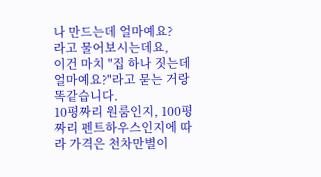나 만드는데 얼마예요?
라고 물어보시는데요,
이건 마치 "집 하나 짓는데 얼마예요?"라고 묻는 거랑 똑같습니다.
10평짜리 원룸인지, 100평짜리 펜트하우스인지에 따라 가격은 천차만별이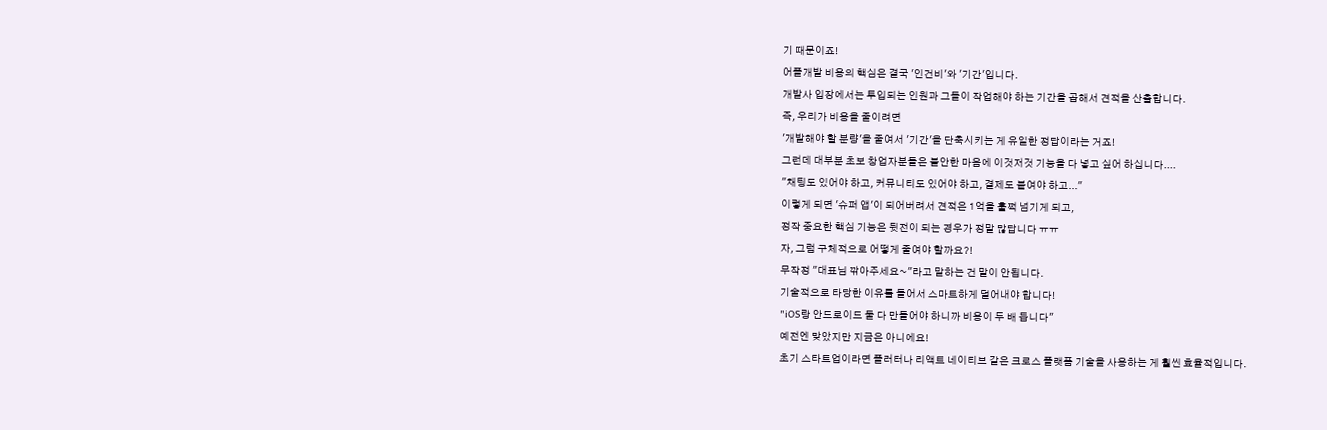기 때문이죠!
어플개발 비용의 핵심은 결국 '인건비'와 '기간'입니다.
개발사 입장에서는 투입되는 인원과 그들이 작업해야 하는 기간을 곱해서 견적을 산출합니다.
즉, 우리가 비용을 줄이려면
'개발해야 할 분량'을 줄여서 '기간'을 단축시키는 게 유일한 정답이라는 거죠!
그런데 대부분 초보 창업자분들은 불안한 마음에 이것저것 기능을 다 넣고 싶어 하십니다....
"채팅도 있어야 하고, 커뮤니티도 있어야 하고, 결제도 붙여야 하고..."
이렇게 되면 '슈퍼 앱'이 되어버려서 견적은 1억을 훌쩍 넘기게 되고,
정작 중요한 핵심 기능은 뒷전이 되는 경우가 정말 많답니다 ㅠㅠ
자, 그럼 구체적으로 어떻게 줄여야 할까요?!
무작정 "대표님 깎아주세요~"라고 말하는 건 말이 안됩니다.
기술적으로 타당한 이유를 들어서 스마트하게 덜어내야 합니다!
"iOS랑 안드로이드 둘 다 만들어야 하니까 비용이 두 배 듭니다"
예전엔 맞았지만 지금은 아니에요!
초기 스타트업이라면 플러터나 리액트 네이티브 같은 크로스 플랫폼 기술을 사용하는 게 훨씬 효율적입니다.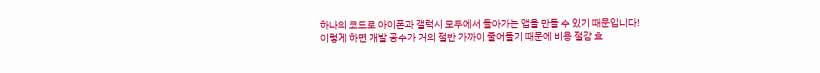하나의 코드로 아이폰과 갤럭시 모두에서 돌아가는 앱을 만들 수 있기 때문입니다!
이렇게 하면 개발 공수가 거의 절반 가까이 줄어들기 때문에 비용 절감 효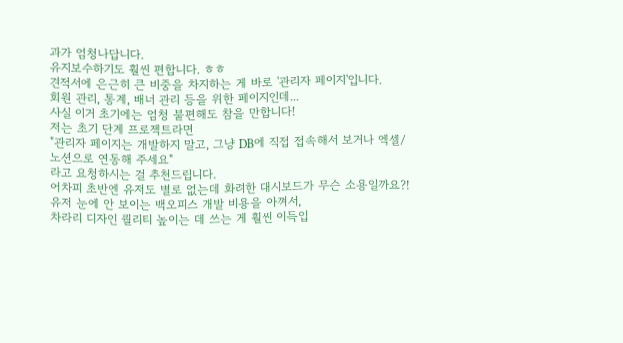과가 엄청나답니다.
유지보수하기도 훨씬 편합니다. ㅎㅎ
견적서에 은근히 큰 비중을 차지하는 게 바로 '관리자 페이지'입니다.
회원 관리, 통계, 배너 관리 등을 위한 페이지인데...
사실 이거 초기에는 엄청 불편해도 참을 만합니다!
저는 초기 단계 프로젝트라면
"관리자 페이지는 개발하지 말고, 그냥 DB에 직접 접속해서 보거나 엑셀/노션으로 연동해 주세요"
라고 요청하시는 걸 추천드립니다.
어차피 초반엔 유저도 별로 없는데 화려한 대시보드가 무슨 소용일까요?!
유저 눈에 안 보이는 백오피스 개발 비용을 아껴서,
차라리 디자인 퀄리티 높이는 데 쓰는 게 훨씬 이득입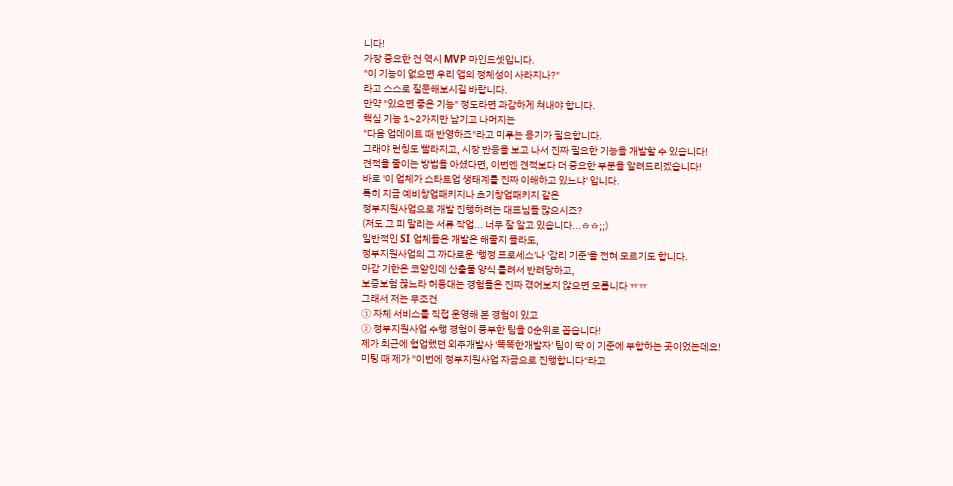니다!
가장 중요한 건 역시 MVP 마인드셋입니다.
"이 기능이 없으면 우리 앱의 정체성이 사라지나?"
라고 스스로 질문해보시길 바랍니다.
만약 "있으면 좋은 기능" 정도라면 과감하게 쳐내야 합니다.
핵심 기능 1~2가지만 남기고 나머지는
"다음 업데이트 때 반영하죠"라고 미루는 용기가 필요합니다.
그래야 런칭도 빨라지고, 시장 반응을 보고 나서 진짜 필요한 기능을 개발할 수 있습니다!
견적을 줄이는 방법을 아셨다면, 이번엔 견적보다 더 중요한 부분을 알려드리겠습니다!
바로 '이 업체가 스타트업 생태계를 진짜 이해하고 있느냐' 입니다.
특히 지금 예비창업패키지나 초기창업패키지 같은
정부지원사업으로 개발 진행하려는 대표님들 많으시죠?
(저도 그 피 말리는 서류 작업... 너무 잘 알고 있습니다...ㅎㅎ;;)
일반적인 SI 업체들은 개발은 해줄지 몰라도,
정부지원사업의 그 까다로운 '행정 프로세스'나 '감리 기준'을 전혀 모르기도 합니다.
마감 기한은 코앞인데 산출물 양식 틀려서 반려당하고,
보증보험 끊느라 허둥대는 경험들은 진짜 겪어보지 않으면 모릅니다 ㅠㅠ
그래서 저는 무조건
① 자체 서비스를 직접 운영해 본 경험이 있고
② 정부지원사업 수행 경험이 풍부한 팀을 0순위로 꼽습니다!
제가 최근에 협업했던 외주개발사 '똑똑한개발자' 팀이 딱 이 기준에 부합하는 곳이었는데요!
미팅 때 제가 "이번에 정부지원사업 자금으로 진행합니다"라고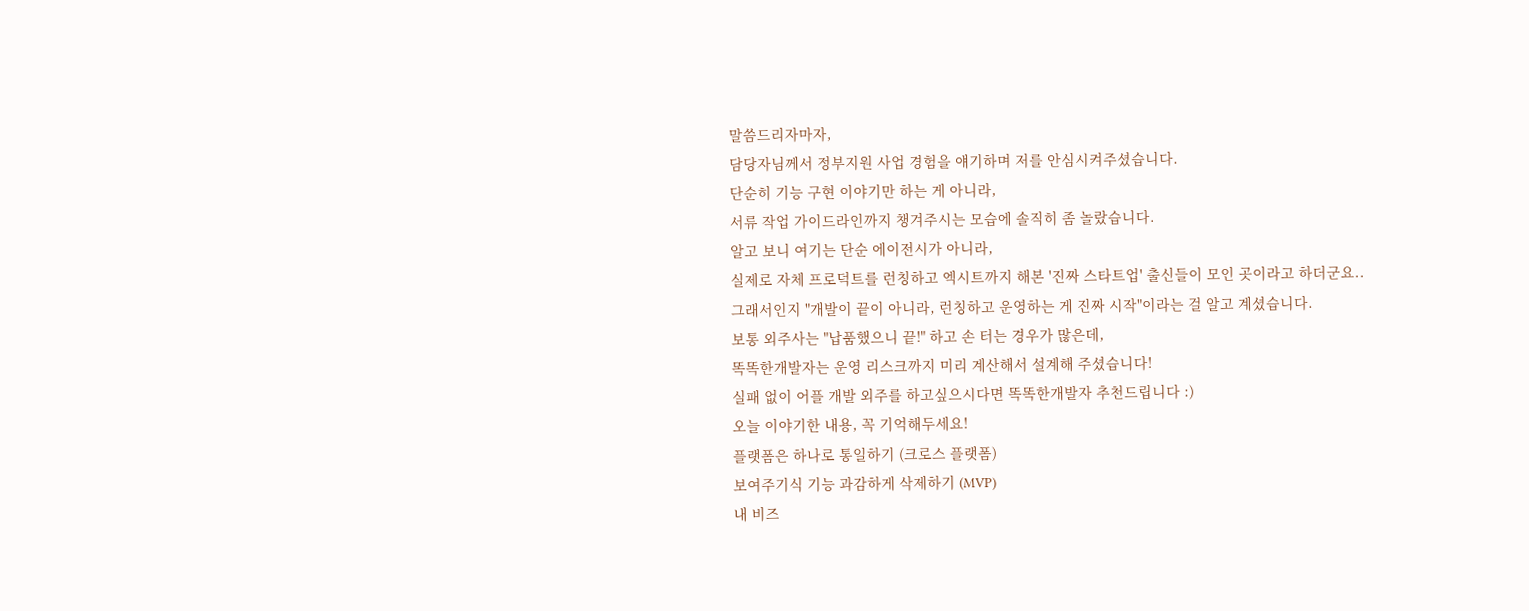말씀드리자마자,
담당자님께서 정부지원 사업 경험을 얘기하며 저를 안심시켜주셨습니다.
단순히 기능 구현 이야기만 하는 게 아니라,
서류 작업 가이드라인까지 챙겨주시는 모습에 솔직히 좀 놀랐습니다.
알고 보니 여기는 단순 에이전시가 아니라,
실제로 자체 프로덕트를 런칭하고 엑시트까지 해본 '진짜 스타트업' 출신들이 모인 곳이라고 하더군요..
그래서인지 "개발이 끝이 아니라, 런칭하고 운영하는 게 진짜 시작"이라는 걸 알고 계셨습니다.
보통 외주사는 "납품했으니 끝!" 하고 손 터는 경우가 많은데,
똑똑한개발자는 운영 리스크까지 미리 계산해서 설계해 주셨습니다!
실패 없이 어플 개발 외주를 하고싶으시다면 똑똑한개발자 추천드립니다 :)
오늘 이야기한 내용, 꼭 기억해두세요!
플랫폼은 하나로 통일하기 (크로스 플랫폼)
보여주기식 기능 과감하게 삭제하기 (MVP)
내 비즈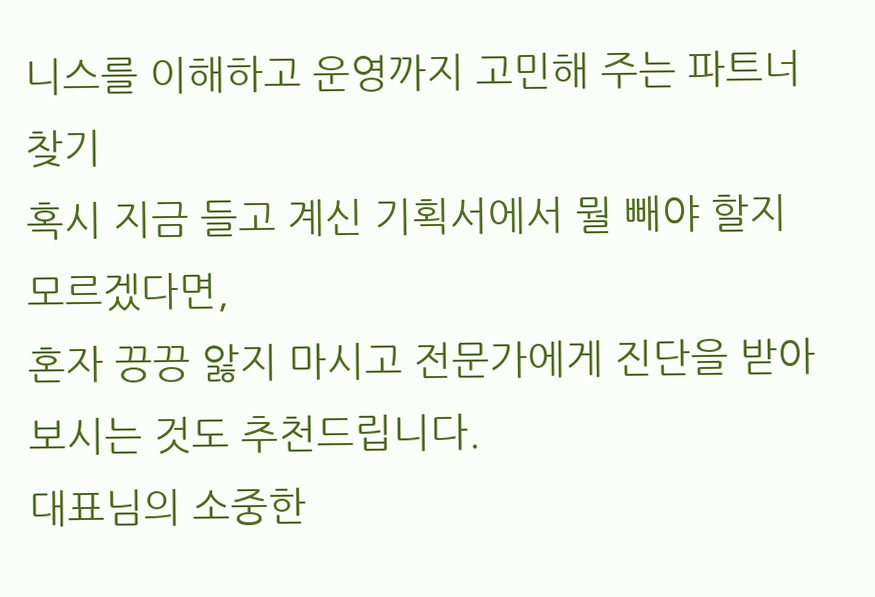니스를 이해하고 운영까지 고민해 주는 파트너 찾기
혹시 지금 들고 계신 기획서에서 뭘 빼야 할지 모르겠다면,
혼자 끙끙 앓지 마시고 전문가에게 진단을 받아보시는 것도 추천드립니다.
대표님의 소중한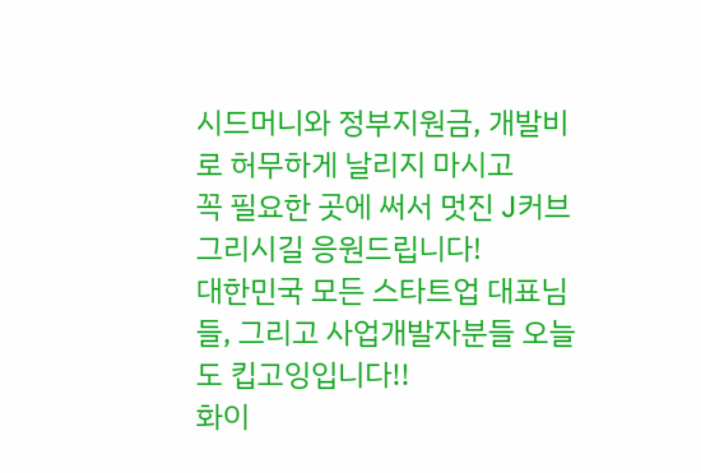시드머니와 정부지원금, 개발비로 허무하게 날리지 마시고
꼭 필요한 곳에 써서 멋진 J커브 그리시길 응원드립니다!
대한민국 모든 스타트업 대표님들, 그리고 사업개발자분들 오늘도 킵고잉입니다!!
화이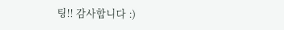팅!! 감사합니다 :)